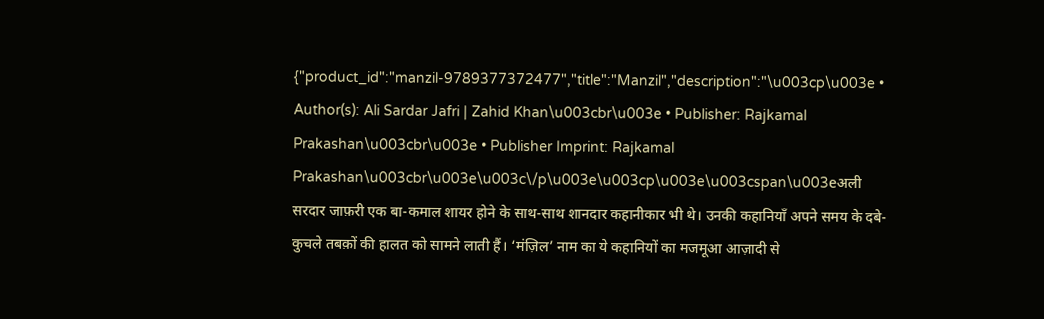{"product_id":"manzil-9789377372477","title":"Manzil","description":"\u003cp\u003e • Author(s): Ali Sardar Jafri | Zahid Khan\u003cbr\u003e • Publisher: Rajkamal Prakashan\u003cbr\u003e • Publisher Imprint: Rajkamal Prakashan\u003cbr\u003e\u003c\/p\u003e\u003cp\u003e\u003cspan\u003eअली सरदार जाफ़री एक बा-कमाल शायर होने के साथ-साथ शानदार कहानीकार भी थे। उनकी कहानियाँ अपने समय के दबे-कुचले तबक़ों की हालत को सामने लाती हैं। ‘मंज़िल’ नाम का ये कहानियों का मजमूआ आज़ादी से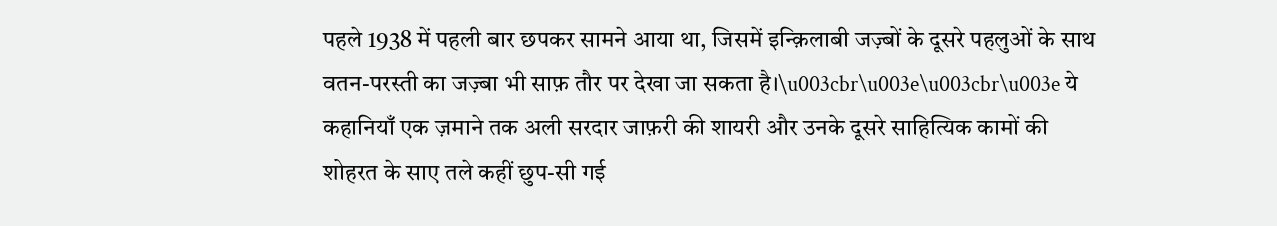पहले 1938 में पहली बार छपकर सामने आया था, जिसमें इन्क़िलाबी जज़्बों के दूसरे पहलुओं के साथ वतन-परस्ती का जज़्बा भी साफ़ तौर पर देखा जा सकता है।\u003cbr\u003e\u003cbr\u003e ये कहानियाँ एक ज़माने तक अली सरदार जाफ़री की शायरी और उनके दूसरे साहित्यिक कामों की शोहरत के साए तले कहीं छुप-सी गई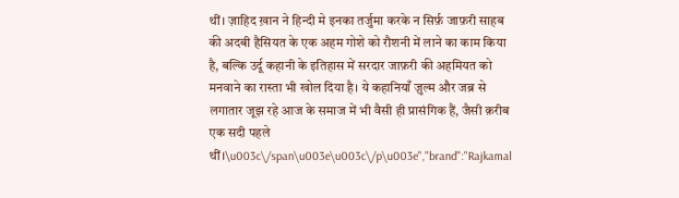थीं। ज़ाहिद ख़ान ने हिन्दी मे इनका तर्जुमा करके न सिर्फ़ जाफ़री साहब की अदबी हैसियत के एक अहम गोशे को रौशनी में लाने का काम किया है, बल्कि उर्दू कहानी के इतिहास में सरदार जाफ़री की अहमियत को मनवाने का रास्ता भी खोल दिया है। ये कहानियाँ ज़ुल्म और जब्र से लगातार जूझ रहे आज के समाज में भी वैसी ही प्रासंगिक हैं, जैसी क़रीब एक सदी पहले थीं।\u003c\/span\u003e\u003c\/p\u003e","brand":"Rajkamal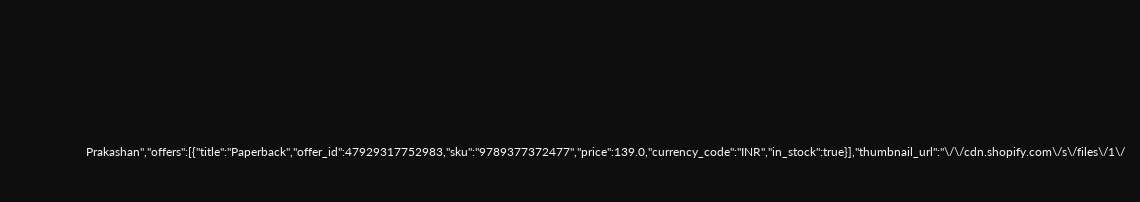Prakashan","offers":[{"title":"Paperback","offer_id":47929317752983,"sku":"9789377372477","price":139.0,"currency_code":"INR","in_stock":true}],"thumbnail_url":"\/\/cdn.shopify.com\/s\/files\/1\/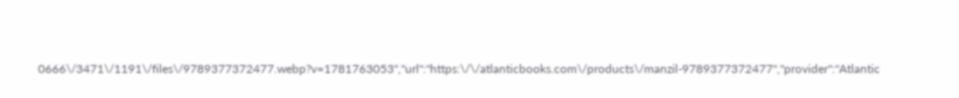0666\/3471\/1191\/files\/9789377372477.webp?v=1781763053","url":"https:\/\/atlanticbooks.com\/products\/manzil-9789377372477","provider":"Atlantic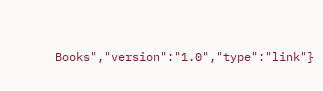Books","version":"1.0","type":"link"}